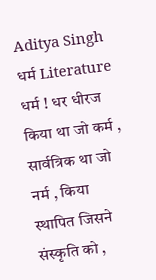Aditya Singh धर्म Literature धर्म ! धर धीरज किया था जो कर्म , सार्वत्रिक था जो नर्म , किया स्थापित जिसने संस्कृति को ,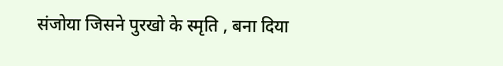संजोया जिसने पुरखो के स्मृति , बना दिया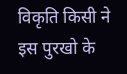विकृति किसी ने इस पुरखो के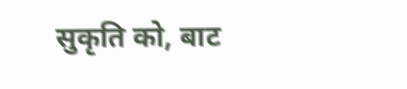सुकृति को, बाट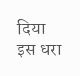दिया इस धरा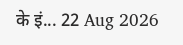के इं... 22 Aug 2026